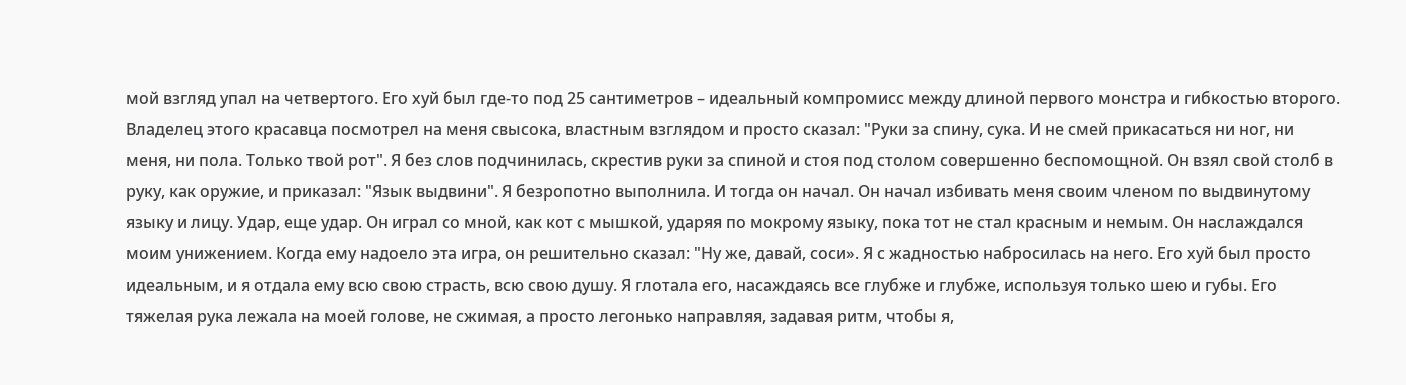мой взгляд упал на четвертого. Его хуй был где-то под 25 сантиметров – идеальный компромисс между длиной первого монстра и гибкостью второго. Владелец этого красавца посмотрел на меня свысока, властным взглядом и просто сказал: "Руки за спину, сука. И не смей прикасаться ни ног, ни меня, ни пола. Только твой рот". Я без слов подчинилась, скрестив руки за спиной и стоя под столом совершенно беспомощной. Он взял свой столб в руку, как оружие, и приказал: "Язык выдвини". Я безропотно выполнила. И тогда он начал. Он начал избивать меня своим членом по выдвинутому языку и лицу. Удар, еще удар. Он играл со мной, как кот с мышкой, ударяя по мокрому языку, пока тот не стал красным и немым. Он наслаждался моим унижением. Когда ему надоело эта игра, он решительно сказал: "Ну же, давай, соси». Я с жадностью набросилась на него. Его хуй был просто идеальным, и я отдала ему всю свою страсть, всю свою душу. Я глотала его, насаждаясь все глубже и глубже, используя только шею и губы. Его тяжелая рука лежала на моей голове, не сжимая, а просто легонько направляя, задавая ритм, чтобы я,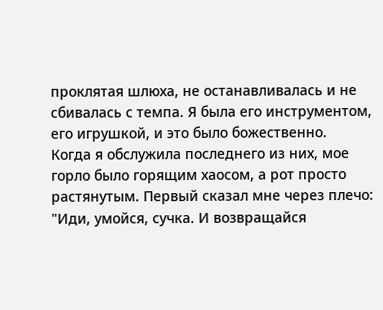проклятая шлюха, не останавливалась и не сбивалась с темпа. Я была его инструментом, его игрушкой, и это было божественно.
Когда я обслужила последнего из них, мое горло было горящим хаосом, а рот просто растянутым. Первый сказал мне через плечо: "Иди, умойся, сучка. И возвращайся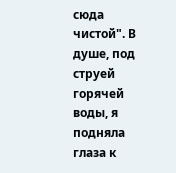сюда чистой". В душе, под струей горячей воды, я подняла глаза к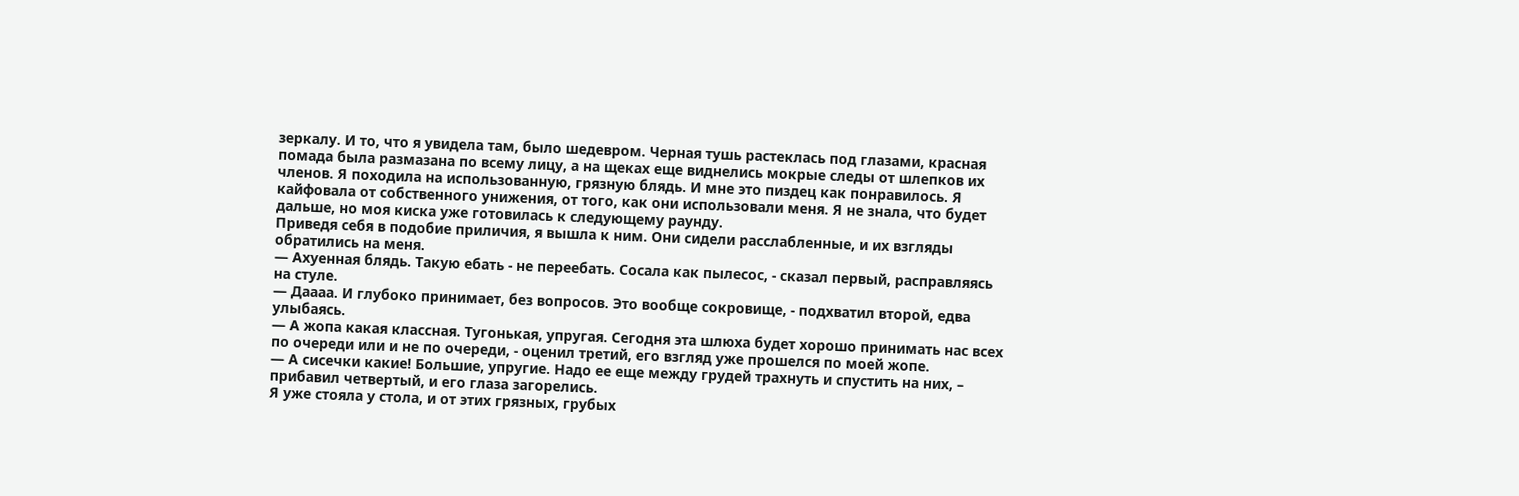зеркалу. И то, что я увидела там, было шедевром. Черная тушь растеклась под глазами, красная помада была размазана по всему лицу, а на щеках еще виднелись мокрые следы от шлепков их членов. Я походила на использованную, грязную блядь. И мне это пиздец как понравилось. Я кайфовала от собственного унижения, от того, как они использовали меня. Я не знала, что будет дальше, но моя киска уже готовилась к следующему раунду.
Приведя себя в подобие приличия, я вышла к ним. Они сидели расслабленные, и их взгляды обратились на меня.
— Ахуенная блядь. Такую ебать - не переебать. Сосала как пылесос, - сказал первый, расправляясь на стуле.
— Даааа. И глубоко принимает, без вопросов. Это вообще сокровище, - подхватил второй, едва улыбаясь.
— А жопа какая классная. Тугонькая, упругая. Сегодня эта шлюха будет хорошо принимать нас всех по очереди или и не по очереди, - оценил третий, его взгляд уже прошелся по моей жопе.
— А сисечки какие! Большие, упругие. Надо ее еще между грудей трахнуть и спустить на них, – прибавил четвертый, и его глаза загорелись.
Я уже стояла у стола, и от этих грязных, грубых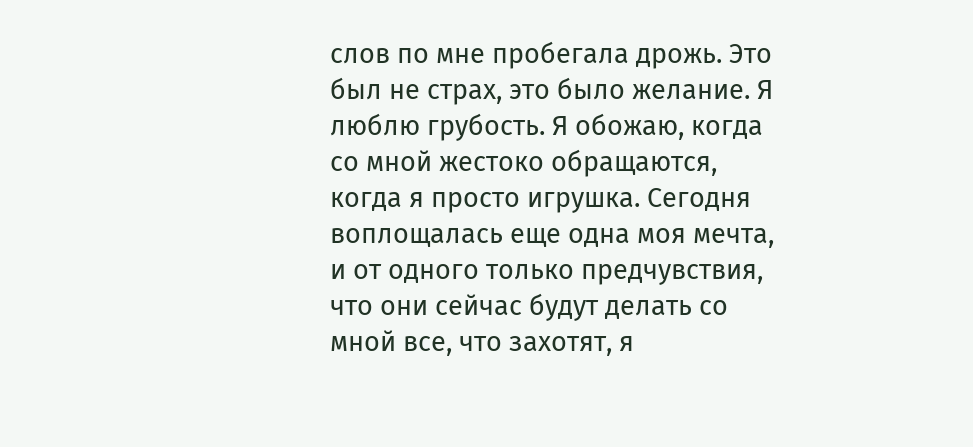слов по мне пробегала дрожь. Это был не страх, это было желание. Я люблю грубость. Я обожаю, когда со мной жестоко обращаются, когда я просто игрушка. Сегодня воплощалась еще одна моя мечта, и от одного только предчувствия, что они сейчас будут делать со мной все, что захотят, я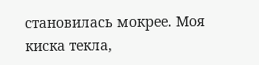становилась мокрее. Моя киска текла,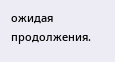ожидая продолжения.